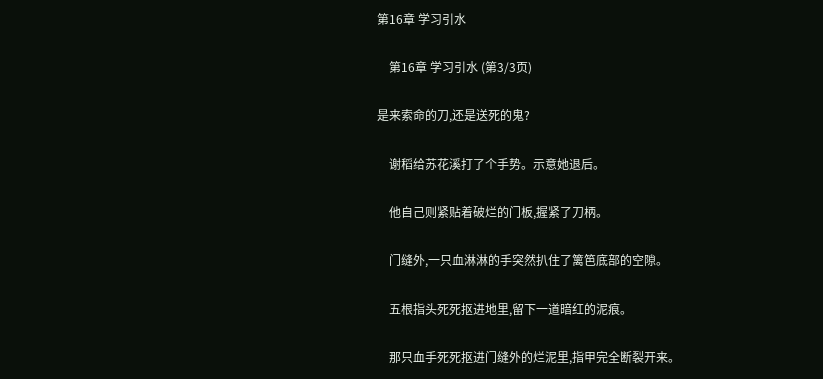第16章 学习引水

    第16章 学习引水 (第3/3页)

是来索命的刀,还是送死的鬼?

    谢稻给苏花溪打了个手势。示意她退后。

    他自己则紧贴着破烂的门板,握紧了刀柄。

    门缝外,一只血淋淋的手突然扒住了篱笆底部的空隙。

    五根指头死死抠进地里,留下一道暗红的泥痕。

    那只血手死死抠进门缝外的烂泥里,指甲完全断裂开来。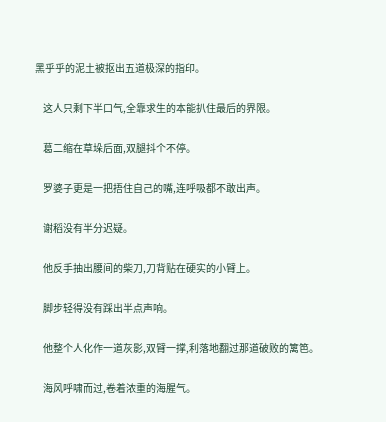黑乎乎的泥土被抠出五道极深的指印。

    这人只剩下半口气,全靠求生的本能扒住最后的界限。

    葛二缩在草垛后面,双腿抖个不停。

    罗婆子更是一把捂住自己的嘴,连呼吸都不敢出声。

    谢稻没有半分迟疑。

    他反手抽出腰间的柴刀,刀背贴在硬实的小臂上。

    脚步轻得没有踩出半点声响。

    他整个人化作一道灰影,双臂一撑,利落地翻过那道破败的篱笆。

    海风呼啸而过,卷着浓重的海腥气。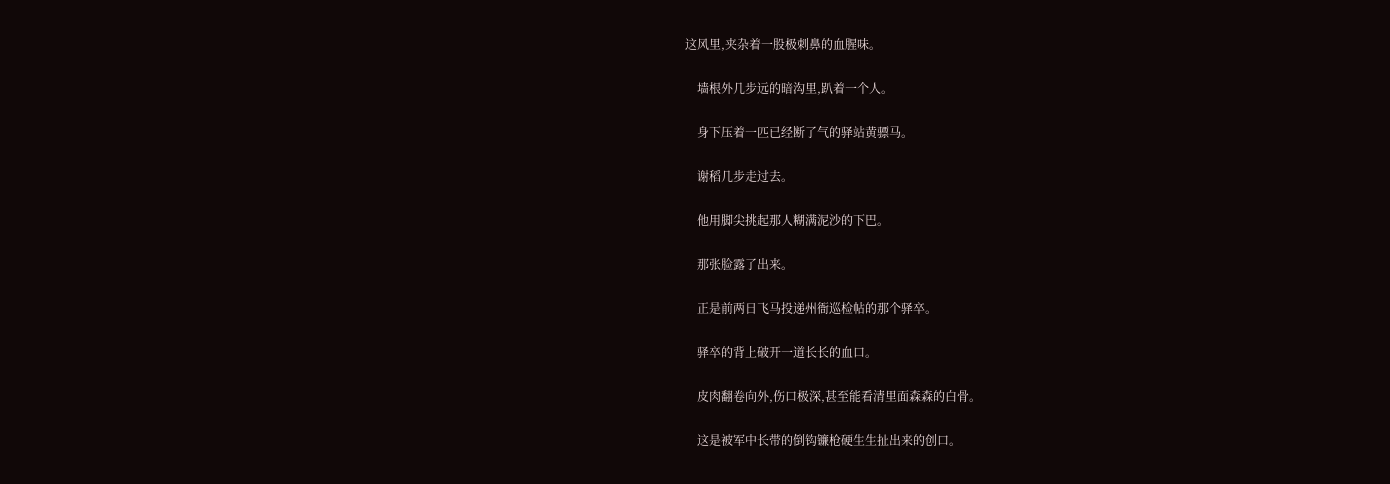这风里,夹杂着一股极刺鼻的血腥味。

    墙根外几步远的暗沟里,趴着一个人。

    身下压着一匹已经断了气的驿站黄骠马。

    谢稻几步走过去。

    他用脚尖挑起那人糊满泥沙的下巴。

    那张脸露了出来。

    正是前两日飞马投递州衙巡检帖的那个驿卒。

    驿卒的背上破开一道长长的血口。

    皮肉翻卷向外,伤口极深,甚至能看清里面森森的白骨。

    这是被军中长带的倒钩镰枪硬生生扯出来的创口。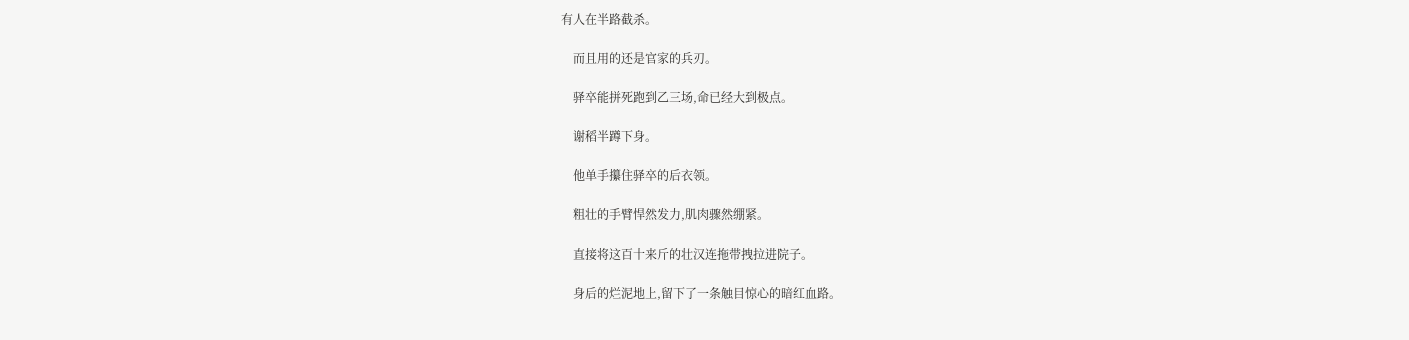有人在半路截杀。

    而且用的还是官家的兵刃。

    驿卒能拼死跑到乙三场,命已经大到极点。

    谢稻半蹲下身。

    他单手攥住驿卒的后衣领。

    粗壮的手臂悍然发力,肌肉骤然绷紧。

    直接将这百十来斤的壮汉连拖带拽拉进院子。

    身后的烂泥地上,留下了一条触目惊心的暗红血路。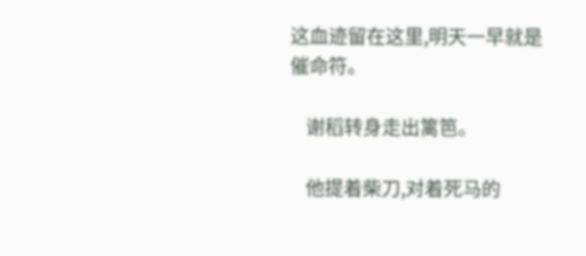这血迹留在这里,明天一早就是催命符。

    谢稻转身走出篱笆。

    他提着柴刀,对着死马的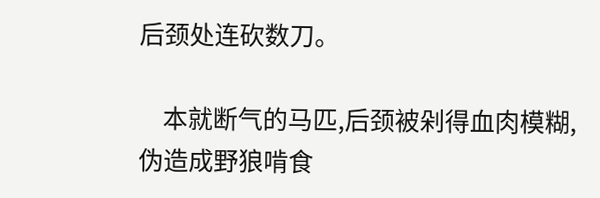后颈处连砍数刀。

    本就断气的马匹,后颈被剁得血肉模糊,伪造成野狼啃食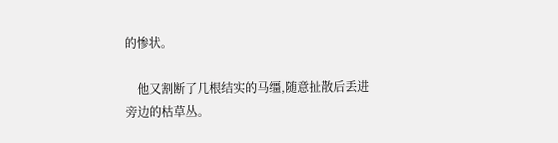的惨状。

    他又割断了几根结实的马缰,随意扯散后丢进旁边的枯草丛。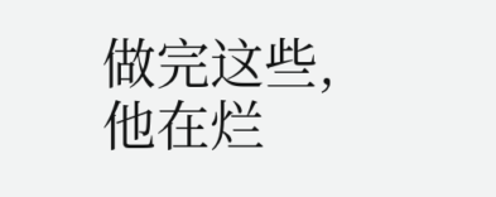做完这些,他在烂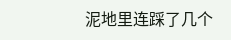泥地里连踩了几个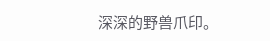深深的野兽爪印。